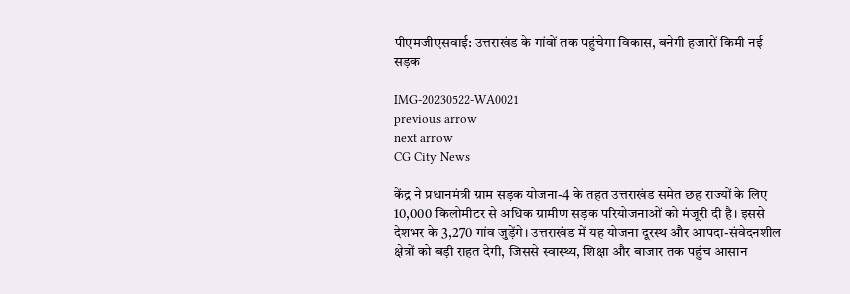पीएमजीएसवाई: उत्तराखंड के गांवों तक पहुंचेगा विकास, बनेगी हजारों किमी नई सड़क

IMG-20230522-WA0021
previous arrow
next arrow
CG City News

केंद्र ने प्रधानमंत्री ग्राम सड़क योजना-4 के तहत उत्तराखंड समेत छह राज्यों के लिए 10,000 किलोमीटर से अधिक ग्रामीण सड़क परियोजनाओं को मंजूरी दी है। इससे देशभर के 3,270 गांव जुड़ेंगे। उत्तराखंड में यह योजना दूरस्थ और आपदा-संवेदनशील क्षेत्रों को बड़ी राहत देगी, जिससे स्वास्थ्य, शिक्षा और बाजार तक पहुंच आसान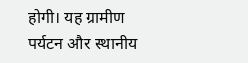होगी। यह ग्रामीण पर्यटन और स्थानीय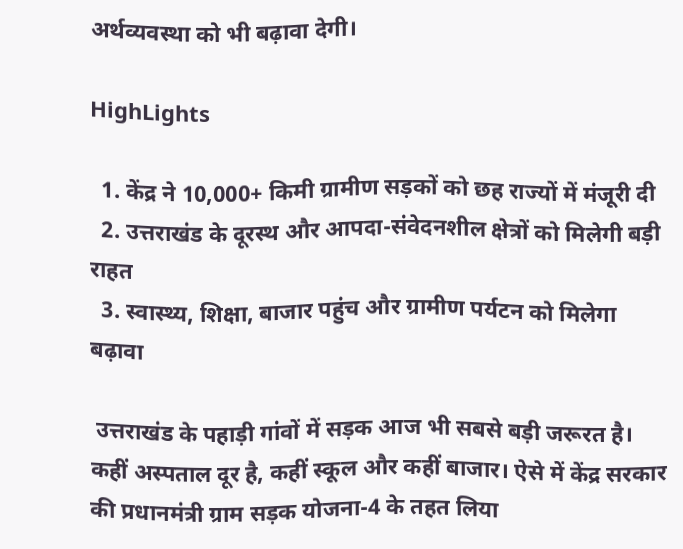अर्थव्यवस्था को भी बढ़ावा देगी।

HighLights

  1. केंद्र ने 10,000+ किमी ग्रामीण सड़कों को छह राज्यों में मंजूरी दी
  2. उत्तराखंड के दूरस्थ और आपदा-संवेदनशील क्षेत्रों को मिलेगी बड़ी राहत
  3. स्वास्थ्य, शिक्षा, बाजार पहुंच और ग्रामीण पर्यटन को मिलेगा बढ़ावा

 उत्तराखंड के पहाड़ी गांवों में सड़क आज भी सबसे बड़ी जरूरत है। कहीं अस्पताल दूर है, कहीं स्कूल और कहीं बाजार। ऐसे में केंद्र सरकार की प्रधानमंत्री ग्राम सड़क योजना-4 के तहत लिया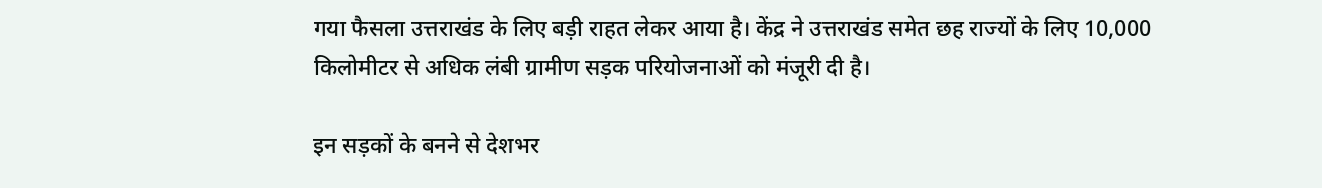गया फैसला उत्तराखंड के लिए बड़ी राहत लेकर आया है। केंद्र ने उत्तराखंड समेत छह राज्यों के लिए 10,000 किलोमीटर से अधिक लंबी ग्रामीण सड़क परियोजनाओं को मंजूरी दी है।

इन सड़कों के बनने से देशभर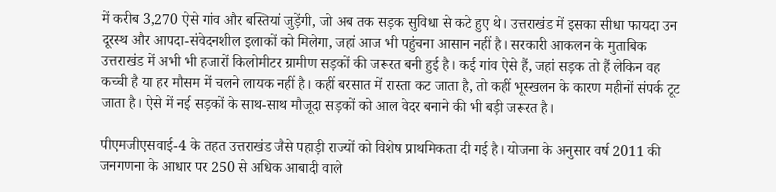में करीब 3,270 ऐसे गांव और बस्तियां जुड़ेंगी, जो अब तक सड़क सुविधा से कटे हुए थे। उत्तराखंड में इसका सीधा फायदा उन दूरस्थ और आपदा-संवेदनशील इलाकों को मिलेगा, जहां आज भी पहुंचना आसान नहीं है। सरकारी आकलन के मुताबिक उत्तराखंड में अभी भी हजारों किलोमीटर ग्रामीण सड़कों की जरूरत बनी हुई है। कई गांव ऐसे हैं, जहां सड़क तो हैं लेकिन वह कच्ची है या हर मौसम में चलने लायक नहीं है। कहीं बरसात में रास्ता कट जाता है, तो कहीं भूस्खलन के कारण महीनों संपर्क टूट जाता है। ऐसे में नई सड़कों के साथ-साथ मौजूदा सड़कों को आल वेदर बनाने की भी बड़ी जरूरत है।

पीएमजीएसवाई-4 के तहत उत्तराखंड जैसे पहाड़ी राज्यों को विशेष प्राथमिकता दी गई है। योजना के अनुसार वर्ष 2011 की जनगणना के आधार पर 250 से अधिक आबादी वाले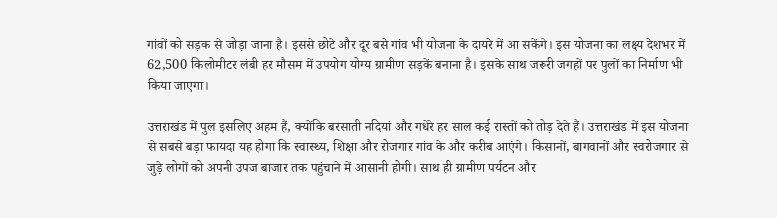गांवों को सड़क से जोड़ा जाना है। इससे छोटे और दूर बसे गांव भी योजना के दायरे में आ सकेंगे। इस योजना का लक्ष्य देशभर में 62,500 किलोमीटर लंबी हर मौसम में उपयोग योग्य ग्रामीण सड़कें बनाना है। इसके साथ जरूरी जगहों पर पुलों का निर्माण भी किया जाएगा।

उत्तराखंड में पुल इसलिए अहम हैं, क्योंकि बरसाती नदियां और गधेरे हर साल कई रास्तों को तोड़ देते हैं। उत्तराखंड में इस योजना से सबसे बड़ा फायदा यह होगा कि स्वास्थ्य, शिक्षा और रोजगार गांव के और करीब आएंगे। किसानों, बागवानों और स्वरोजगार से जुड़े लोगों को अपनी उपज बाजार तक पहुंचाने में आसानी होगी। साथ ही ग्रामीण पर्यटन और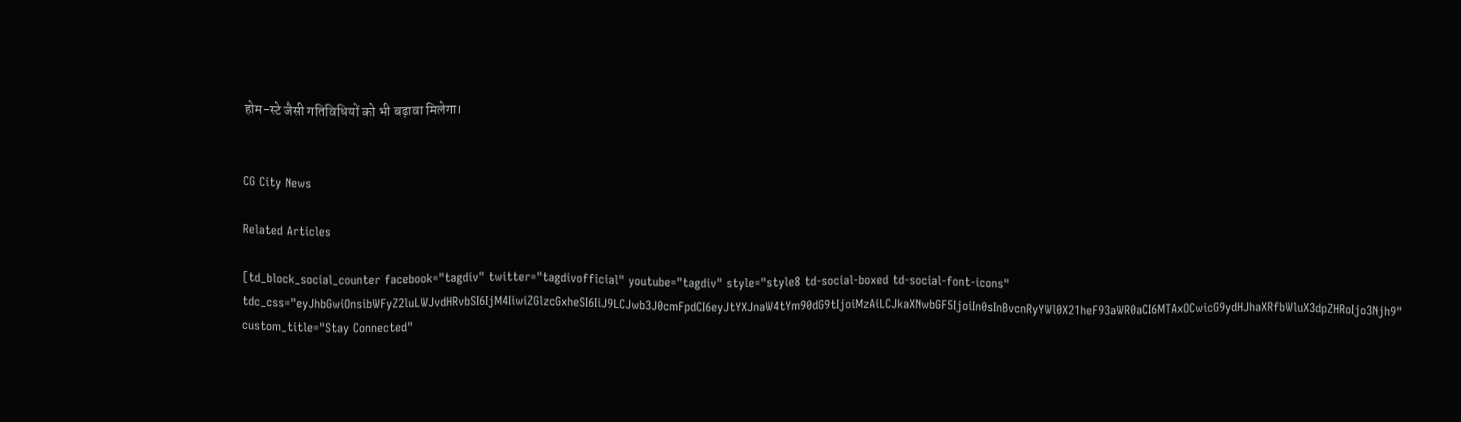होम-स्टे जैसी गतिविधियों को भी बढ़ावा मिलेगा।


CG City News

Related Articles

[td_block_social_counter facebook="tagdiv" twitter="tagdivofficial" youtube="tagdiv" style="style8 td-social-boxed td-social-font-icons" tdc_css="eyJhbGwiOnsibWFyZ2luLWJvdHRvbSI6IjM4IiwiZGlzcGxheSI6IiJ9LCJwb3J0cmFpdCI6eyJtYXJnaW4tYm90dG9tIjoiMzAiLCJkaXNwbGF5IjoiIn0sInBvcnRyYWl0X21heF93aWR0aCI6MTAxOCwicG9ydHJhaXRfbWluX3dpZHRoIjo3Njh9" custom_title="Stay Connected"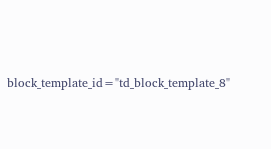block_template_id="td_block_template_8"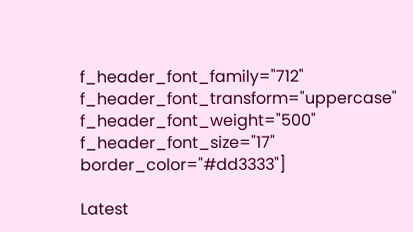f_header_font_family="712" f_header_font_transform="uppercase" f_header_font_weight="500" f_header_font_size="17" border_color="#dd3333"]

Latest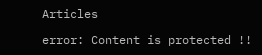Articles

error: Content is protected !!